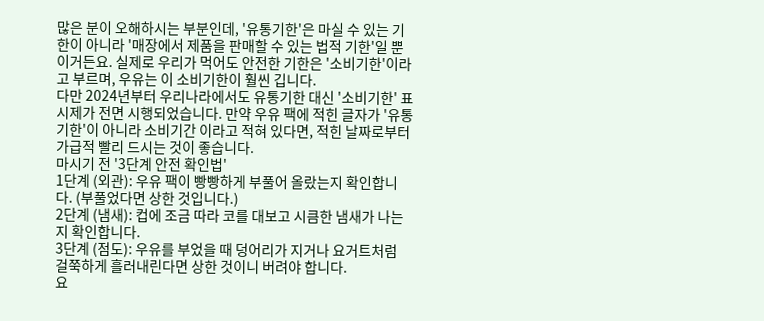많은 분이 오해하시는 부분인데, '유통기한'은 마실 수 있는 기한이 아니라 '매장에서 제품을 판매할 수 있는 법적 기한'일 뿐이거든요. 실제로 우리가 먹어도 안전한 기한은 '소비기한'이라고 부르며, 우유는 이 소비기한이 훨씬 깁니다.
다만 2024년부터 우리나라에서도 유통기한 대신 '소비기한' 표시제가 전면 시행되었습니다. 만약 우유 팩에 적힌 글자가 '유통기한'이 아니라 소비기간 이라고 적혀 있다면, 적힌 날짜로부터 가급적 빨리 드시는 것이 좋습니다.
마시기 전 '3단계 안전 확인법'
1단계 (외관): 우유 팩이 빵빵하게 부풀어 올랐는지 확인합니다. (부풀었다면 상한 것입니다.)
2단계 (냄새): 컵에 조금 따라 코를 대보고 시큼한 냄새가 나는지 확인합니다.
3단계 (점도): 우유를 부었을 때 덩어리가 지거나 요거트처럼 걸쭉하게 흘러내린다면 상한 것이니 버려야 합니다.
요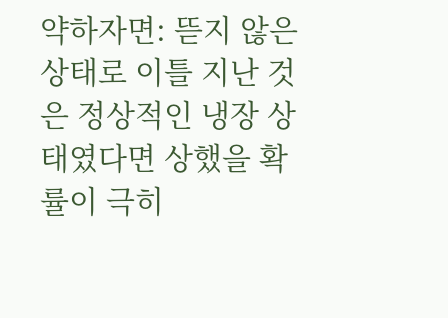약하자면: 뜯지 않은 상태로 이틀 지난 것은 정상적인 냉장 상태였다면 상했을 확률이 극히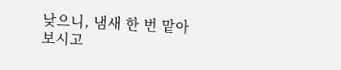낮으니, 냄새 한 번 맡아보시고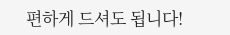편하게 드셔도 됩니다!